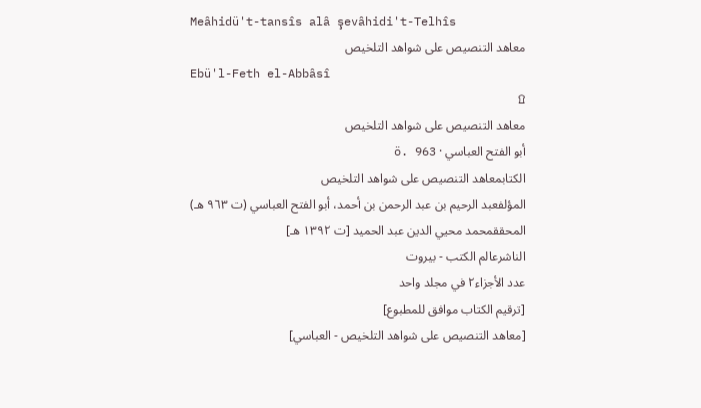Meâhidü't-tansîs alâ şevâhidi't-Telhîs
معاهد التنصيص على شواهد التلخيص
Ebü'l-Feth el-Abbâsî
۩
معاهد التنصيص على شواهد التلخيص
أبو الفتح العباسي · ö. 963
الكتابمعاهد التنصيص على شواهد التلخيص
المؤلفعبد الرحيم بن عبد الرحمن بن أحمد، أبو الفتح العباسي (ت ٩٦٣ هـ)
المحققمحمد محيي الدين عبد الحميد [ت ١٣٩٢ هـ]
الناشرعالم الكتب - بيروت
عدد الأجزاء٢ في مجلد واحد
[ترقيم الكتاب موافق للمطبوع]
[معاهد التنصيص على شواهد التلخيص - العباسي]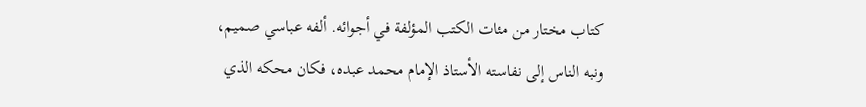كتاب مختار من مئات الكتب المؤلفة في أجوائه. ألفه عباسي صميم، ونبه الناس إلى نفاسته الأستاذ الإمام محمد عبده، فكان محكه الذي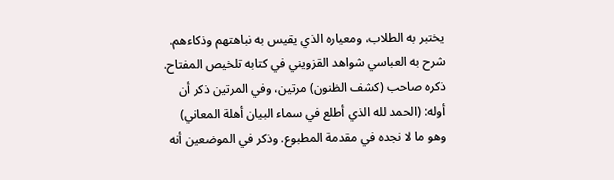يختبر به الطلاب، ومعياره الذي يقيس به نباهتهم وذكاءهم. شرح به العباسي شواهد القزويني في كتابه تلخيص المفتاح. ذكره صاحب (كشف الظنون) مرتين، وفي المرتين ذكر أن أوله: (الحمد لله الذي أطلع في سماء البيان أهلة المعاني) وهو ما لا نجده في مقدمة المطبوع. وذكر في الموضعين أنه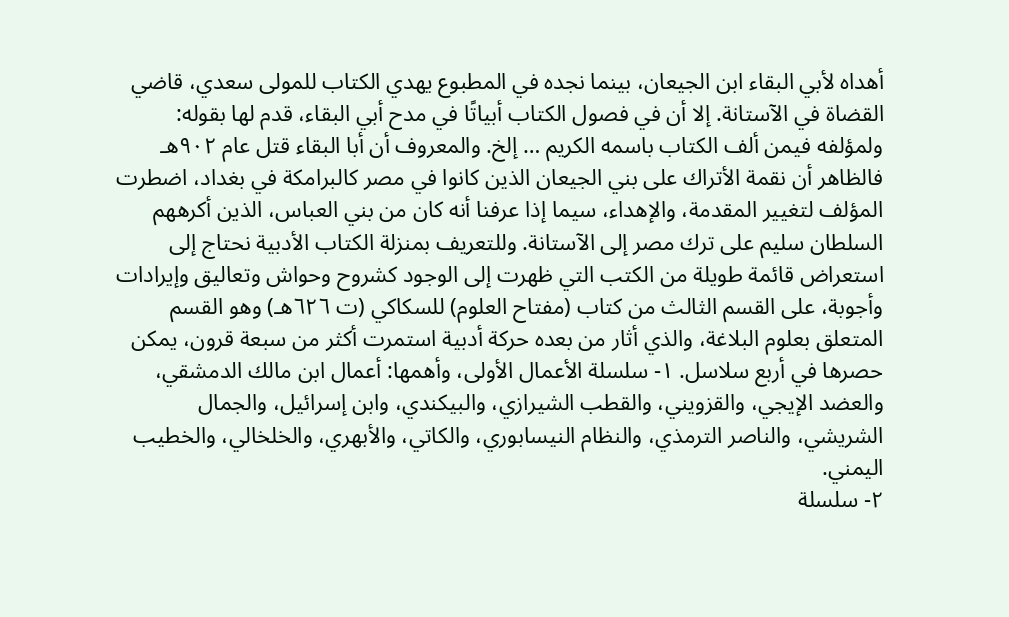أهداه لأبي البقاء ابن الجيعان، بينما نجده في المطبوع يهدي الكتاب للمولى سعدي، قاضي القضاة في الآستانة. إلا أن في فصول الكتاب أبياتًا في مدح أبي البقاء، قدم لها بقوله: ولمؤلفه فيمن ألف الكتاب باسمه الكريم … إلخ. والمعروف أن أبا البقاء قتل عام ٩٠٢هـ فالظاهر أن نقمة الأتراك على بني الجيعان الذين كانوا في مصر كالبرامكة في بغداد، اضطرت المؤلف لتغيير المقدمة، والإهداء، سيما إذا عرفنا أنه كان من بني العباس، الذين أكرههم السلطان سليم على ترك مصر إلى الآستانة. وللتعريف بمنزلة الكتاب الأدبية نحتاج إلى استعراض قائمة طويلة من الكتب التي ظهرت إلى الوجود كشروح وحواش وتعاليق وإيرادات وأجوبة، على القسم الثالث من كتاب (مفتاح العلوم) للسكاكي (ت ٦٢٦هـ) وهو القسم المتعلق بعلوم البلاغة، والذي أثار من بعده حركة أدبية استمرت أكثر من سبعة قرون، يمكن حصرها في أربع سلاسل. ١- سلسلة الأعمال الأولى، وأهمها: أعمال ابن مالك الدمشقي، والعضد الإيجي، والقزويني، والقطب الشيرازي، والبيكندي، وابن إسرائيل، والجمال الشريشي، والناصر الترمذي، والنظام النيسابوري، والكاتي، والأبهري، والخلخالي، والخطيب اليمني.
٢- سلسلة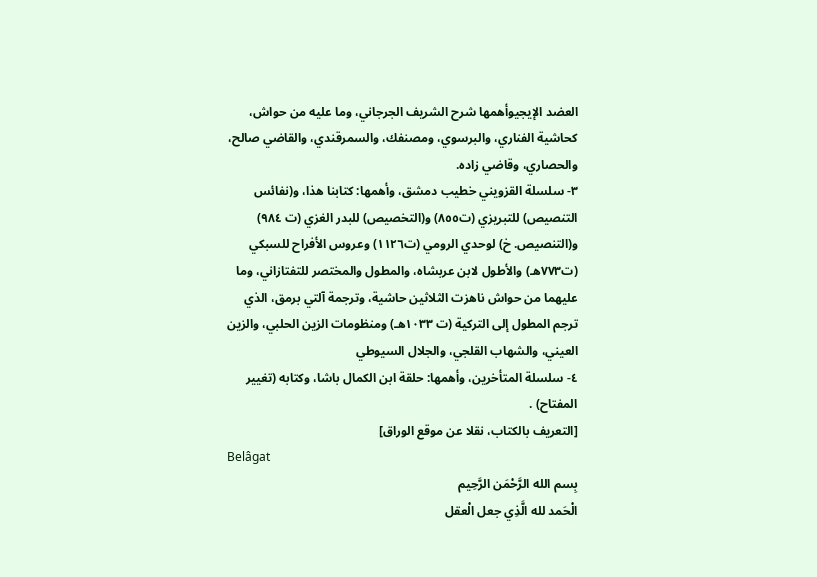العضد الإيجيوأهمها شرح الشريف الجرجاني، وما عليه من حواش، كحاشية الفناري، والبرسوي، ومصنفك، والسمرقندي، والقاضي صالح، والحصاري، وقاضي زاده.
٣- سلسلة القزويني خطيب دمشق، وأهمها: كتابنا هذا، و(نفائس التنصيص) للتبريزي (ت٨٥٥) و(التخصيص) للبدر الغزي (ت ٩٨٤) و(التنصيص. خ) لوحدي الرومي (ت١١٢٦) وعروس الأفراح للسبكي (ت٧٧٣هـ) والأطول لابن عربشاه، والمطول والمختصر للتفتازاني، وما عليهما من حواش ناهزت الثلاثين حاشية، وترجمة آلتي برمق، الذي ترجم المطول إلى التركية (ت ١٠٣٣هـ) ومنظومات الزين الحلبي، والزين العيني، والشهاب القلجي، والجلال السيوطي
٤- سلسلة المتأخرين، وأهمها: حلقة ابن الكمال باشا، وكتابه (تغيير المفتاح) .
[التعريف بالكتاب، نقلا عن موقع الوراق]
Belâgat
بِسم الله الرَّحْمَن الرَّحِيم
الْحَمد لله الَّذِي جعل الْعقل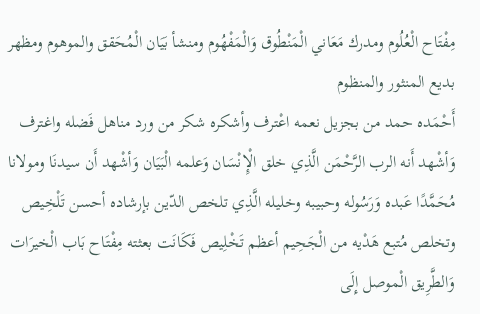مِفْتَاح الْعُلُوم ومدرك مَعَاني الْمَنْطُوق وَالْمَفْهُوم ومنشأ بَيَان الْمُحَقق والموهوم ومظهر بديع المنثور والمنظوم
أَحْمَده حمد من بجزيل نعمه اعْترف وأشكره شكر من ورد مناهل فَضله واغترف وَأشْهد أَنه الرب الرَّحْمَن الَّذِي خلق الْإِنْسَان وَعلمه الْبَيَان وَأشْهد أَن سيدنَا ومولانا مُحَمَّدًا عَبده وَرَسُوله وحبيبه وخليله الَّذِي تلخص الدّين بإرشاده أحسن تَلْخِيص وتخلص مُتبع هَدْيه من الْجَحِيم أعظم تَخْلِيص فَكَانَت بعثته مِفْتَاح بَاب الْخيرَات وَالطَّرِيق الْموصل إِلَى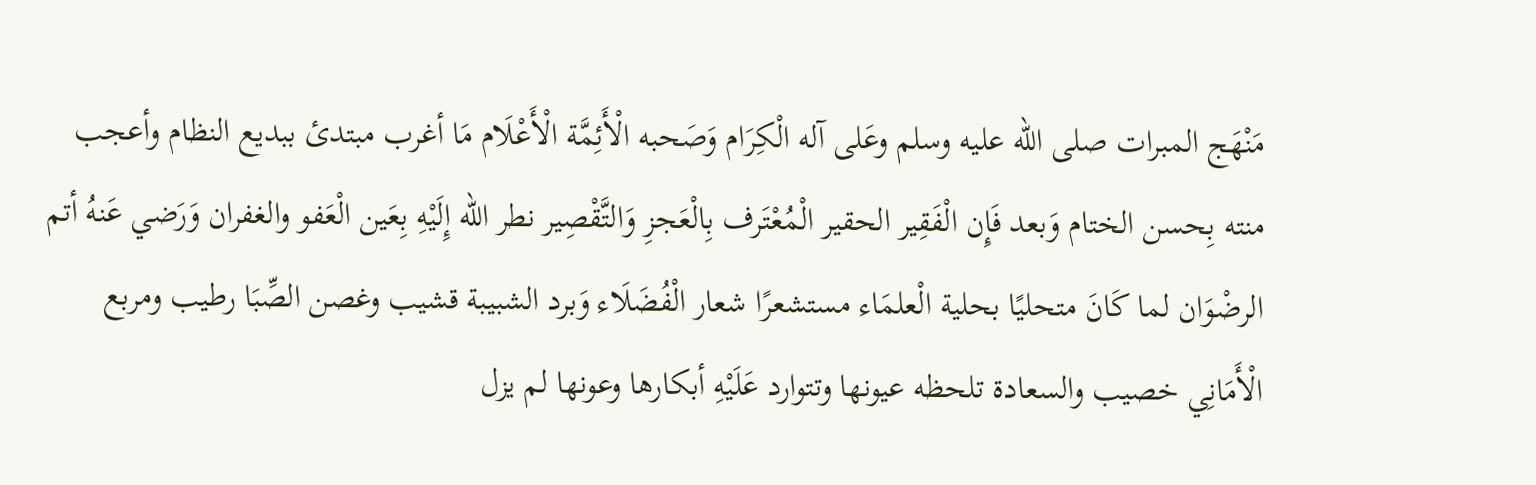مَنْهَج المبرات صلى الله عليه وسلم وعَلى آله الْكِرَام وَصَحبه الْأَئِمَّة الْأَعْلَام مَا أغرب مبتدئ ببديع النظام وأعجب منته بِحسن الختام وَبعد فَإِن الْفَقِير الحقير الْمُعْتَرف بِالْعَجزِ وَالتَّقْصِير نطر الله إِلَيْهِ بِعَين الْعَفو والغفران وَرَضي عَنهُ أتم الرضْوَان لما كَانَ متحليًا بحلية الْعلمَاء مستشعرًا شعار الْفُضَلَاء وَبرد الشبيبة قشيب وغصن الصِّبَا رطيب ومربع الْأَمَانِي خصيب والسعادة تلحظه عيونها وتتوارد عَلَيْهِ أبكارها وعونها لم يزل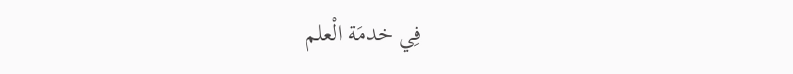فِي خدمَة الْعلم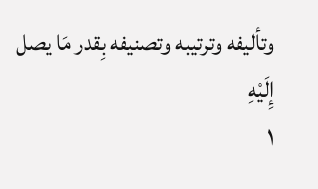وتأليفه وترتيبه وتصنيفه بِقدر مَا يصل إِلَيْهِ
١